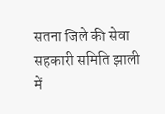सतना जिले की सेवा सहकारी समिति झाली में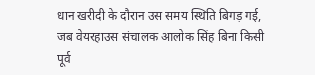धान खरीदी के दौरान उस समय स्थिति बिगड़ गई, जब वेयरहाउस संचालक आलोक सिंह बिना किसी पूर्व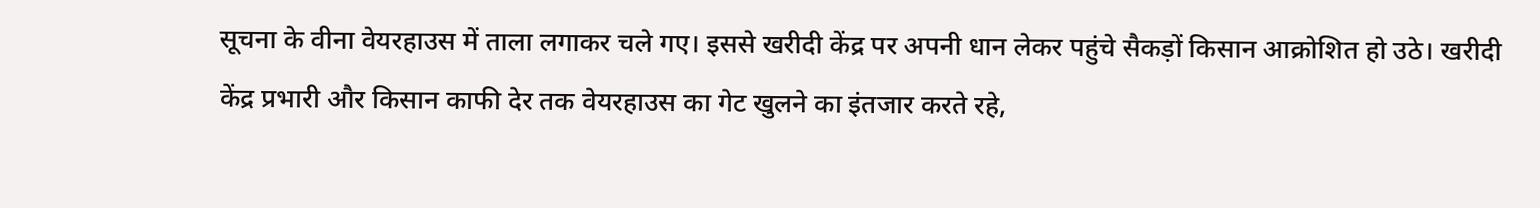सूचना के वीना वेयरहाउस में ताला लगाकर चले गए। इससे खरीदी केंद्र पर अपनी धान लेकर पहुंचे सैकड़ों किसान आक्रोशित हो उठे। खरीदी केंद्र प्रभारी और किसान काफी देर तक वेयरहाउस का गेट खुलने का इंतजार करते रहे,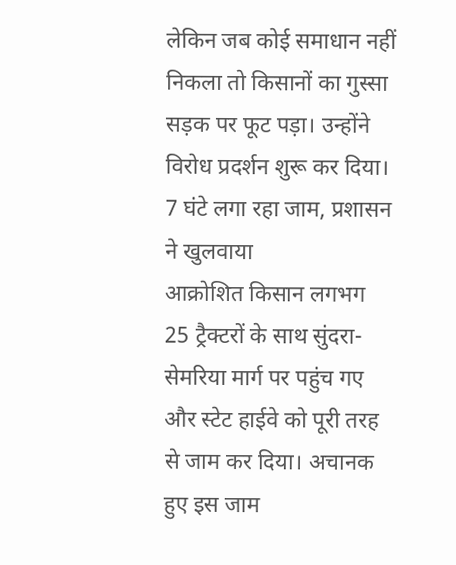लेकिन जब कोई समाधान नहीं निकला तो किसानों का गुस्सा सड़क पर फूट पड़ा। उन्होंने विरोध प्रदर्शन शुरू कर दिया। 7 घंटे लगा रहा जाम, प्रशासन ने खुलवाया
आक्रोशित किसान लगभग 25 ट्रैक्टरों के साथ सुंदरा-सेमरिया मार्ग पर पहुंच गए और स्टेट हाईवे को पूरी तरह से जाम कर दिया। अचानक हुए इस जाम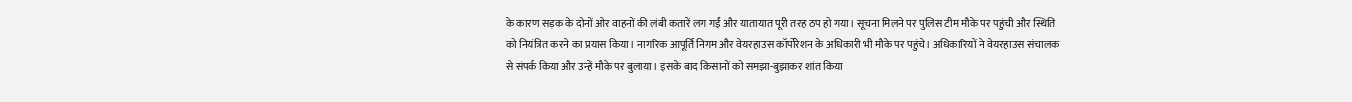के कारण सड़क के दोनों ओर वाहनों की लंबी कतारें लग गईं और यातायात पूरी तरह ठप हो गया। सूचना मिलने पर पुलिस टीम मौके पर पहुंची और स्थिति को नियंत्रित करने का प्रयास किया। नागरिक आपूर्ति निगम और वेयरहाउस कॉर्पोरेशन के अधिकारी भी मौके पर पहुंचे। अधिकारियों ने वेयरहाउस संचालक से संपर्क किया और उन्हें मौके पर बुलाया। इसके बाद किसानों को समझा-बुझाकर शांत किया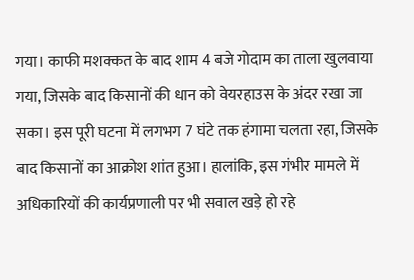गया। काफी मशक्कत के बाद शाम 4 बजे गोदाम का ताला खुलवाया गया, जिसके बाद किसानों की धान को वेयरहाउस के अंदर रखा जा सका। इस पूरी घटना में लगभग 7 घंटे तक हंगामा चलता रहा, जिसके बाद किसानों का आक्रोश शांत हुआ। हालांकि, इस गंभीर मामले में अधिकारियों की कार्यप्रणाली पर भी सवाल खड़े हो रहे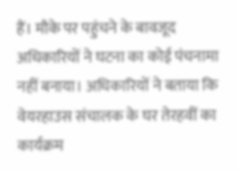हैं। मौके पर पहुंचने के बावजूद अधिकारियों ने घटना का कोई पंचनामा नहीं बनाया। अधिकारियों ने बताया कि वेयरहाउस संचालक के घर तेरहवीं का कार्यक्रम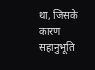था, जिसके कारण सहानुभूति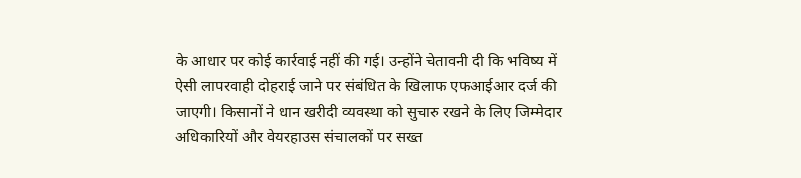के आधार पर कोई कार्रवाई नहीं की गई। उन्होंने चेतावनी दी कि भविष्य में ऐसी लापरवाही दोहराई जाने पर संबंधित के खिलाफ एफआईआर दर्ज की जाएगी। किसानों ने धान खरीदी व्यवस्था को सुचारु रखने के लिए जिम्मेदार अधिकारियों और वेयरहाउस संचालकों पर सख्त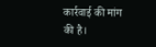कार्रवाई की मांग की है।